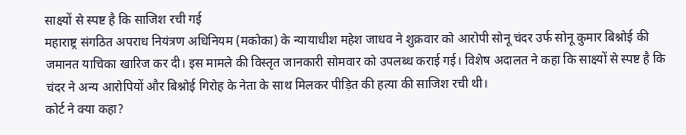साक्ष्यों से स्पष्ट है कि साजिश रची गई
महाराष्ट्र संगठित अपराध नियंत्रण अधिनियम (मकोका) के न्यायाधीश महेश जाधव ने शुक्रवार को आरोपी सोनू चंदर उर्फ सोनू कुमार बिश्नोई की जमानत याचिका खारिज कर दी। इस मामले की विस्तृत जानकारी सोमवार को उपलब्ध कराई गई। विशेष अदालत ने कहा कि साक्ष्यों से स्पष्ट है कि चंदर ने अन्य आरोपियों और बिश्नोई गिरोह के नेता के साथ मिलकर पीड़ित की हत्या की साजिश रची थी।
कोर्ट ने क्या कहा?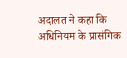अदालत ने कहा कि अधिनियम के प्रासंगिक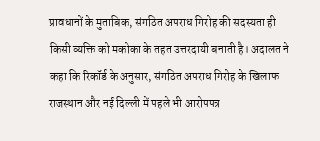प्रावधानों के मुताबिक, संगठित अपराध गिरोह की सदस्यता ही किसी व्यक्ति को मकोका के तहत उत्तरदायी बनाती है। अदालत ने कहा कि रिकॉर्ड के अनुसार, संगठित अपराध गिरोह के खिलाफ राजस्थान और नई दिल्ली में पहले भी आरोपपत्र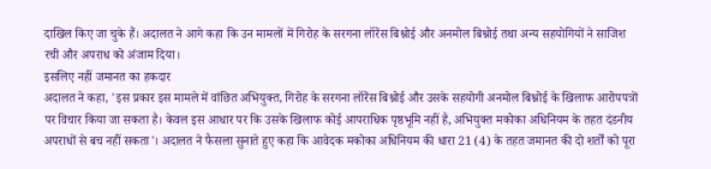दाखिल किए जा चुके हैं। अदालत ने आगे कहा कि उन मामलों में गिरोह के सरगना लॉरेंस बिश्नोई और अनमोल बिश्नोई तथा अन्य सहयोगियों ने साजिश रची और अपराध को अंजाम दिया।
इसलिए नहीं जमानत का हकदार
अदालत ने कहा, 'इस प्रकार इस मामले में वांछित अभियुक्त, गिरोह के सरगना लॉरेंस बिश्नोई और उसके सहयोगी अनमोल बिश्नोई के खिलाफ आरोपपत्रों पर विचार किया जा सकता है। केवल इस आधार पर कि उसके खिलाफ कोई आपराधिक पृष्ठभूमि नहीं है, अभियुक्त मकोका अधिनियम के तहत दंडनीय अपराधों से बच नहीं सकता'। अदालत ने फैसला सुनाते हुए कहा कि आवेदक मकोका अधिनियम की धारा 21 (4) के तहत जमानत की दो शर्तों को पूरा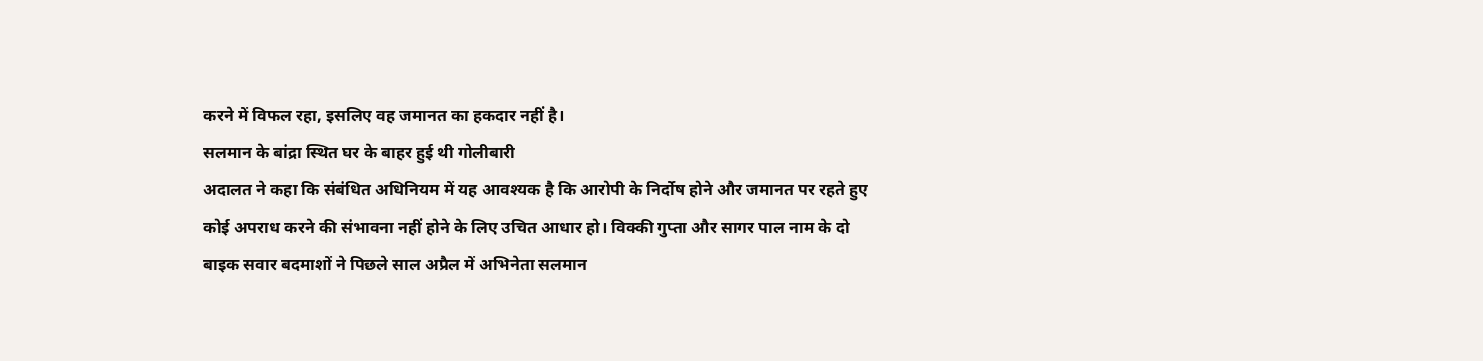करने में विफल रहा, इसलिए वह जमानत का हकदार नहीं है।
सलमान के बांद्रा स्थित घर के बाहर हुई थी गोलीबारी
अदालत ने कहा कि संबंधित अधिनियम में यह आवश्यक है कि आरोपी के निर्दोष होने और जमानत पर रहते हुए कोई अपराध करने की संभावना नहीं होने के लिए उचित आधार हो। विक्की गुप्ता और सागर पाल नाम के दो बाइक सवार बदमाशों ने पिछले साल अप्रैल में अभिनेता सलमान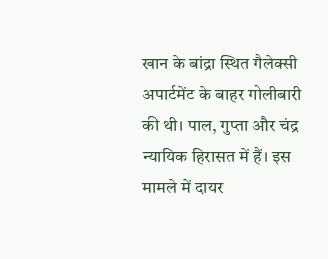खान के बांद्रा स्थित गैलेक्सी अपार्टमेंट के बाहर गोलीबारी की थी। पाल, गुप्ता और चंद्र न्यायिक हिरासत में हैं। इस मामले में दायर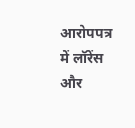आरोपपत्र में लॉरेंस और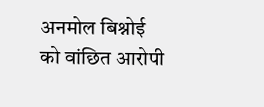अनमोल बिश्नोई को वांछित आरोपी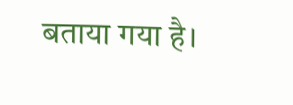बताया गया है।